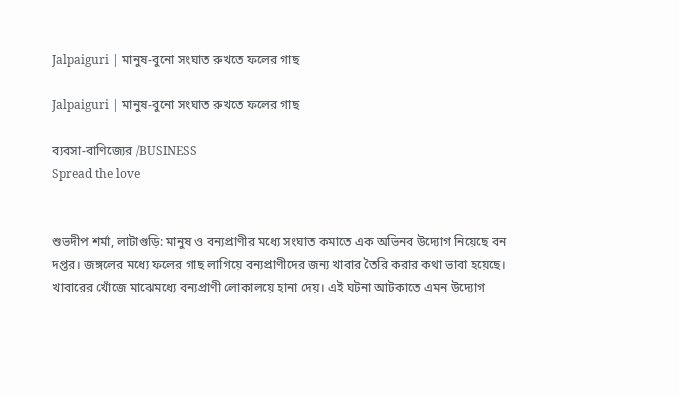Jalpaiguri | মানুষ-বুনো সংঘাত রুখতে ফলের গাছ

Jalpaiguri | মানুষ-বুনো সংঘাত রুখতে ফলের গাছ

ব্যবসা-বাণিজ্যের /BUSINESS
Spread the love


শুভদীপ শর্মা, লাটাগুড়ি: মানুষ ও বন্যপ্রাণীর মধ্যে সংঘাত কমাতে এক অভিনব উদ্যোগ নিয়েছে বন দপ্তর। জঙ্গলের মধ্যে ফলের গাছ লাগিয়ে বন্যপ্রাণীদের জন্য খাবার তৈরি করার কথা ভাবা হয়েছে। খাবারের খোঁজে মাঝেমধ্যে বন্যপ্রাণী লোকালয়ে হানা দেয়। এই ঘটনা আটকাতে এমন উদ্যোগ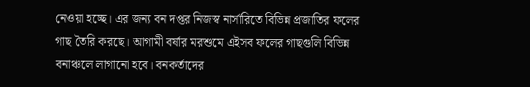নেওয়া হচ্ছে। এর জন্য বন দপ্তর নিজস্ব নার্সারিতে বিভিন্ন প্রজাতির ফলের গাছ তৈরি করছে। আগামী বর্ষার মরশুমে এইসব ফলের গাছগুলি বিভিন্ন বনাঞ্চলে লাগানো হবে। বনকর্তাদের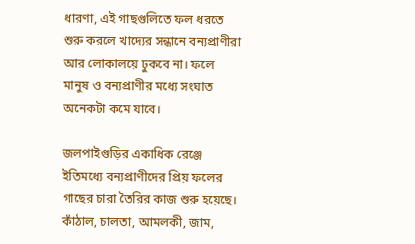ধারণা, এই গাছগুলিতে ফল ধরতে শুরু করলে খাদ্যের সন্ধানে বন্যপ্রাণীরা আর লোকালয়ে ঢুকবে না। ফলে মানুষ ও বন্যপ্রাণীর মধ্যে সংঘাত অনেকটা কমে যাবে।

জলপাইগুড়ির একাধিক রেঞ্জে ইতিমধ্যে বন্যপ্রাণীদের প্রিয় ফলের গাছের চারা তৈরির কাজ শুরু হয়েছে। কাঁঠাল, চালতা, আমলকী, জাম,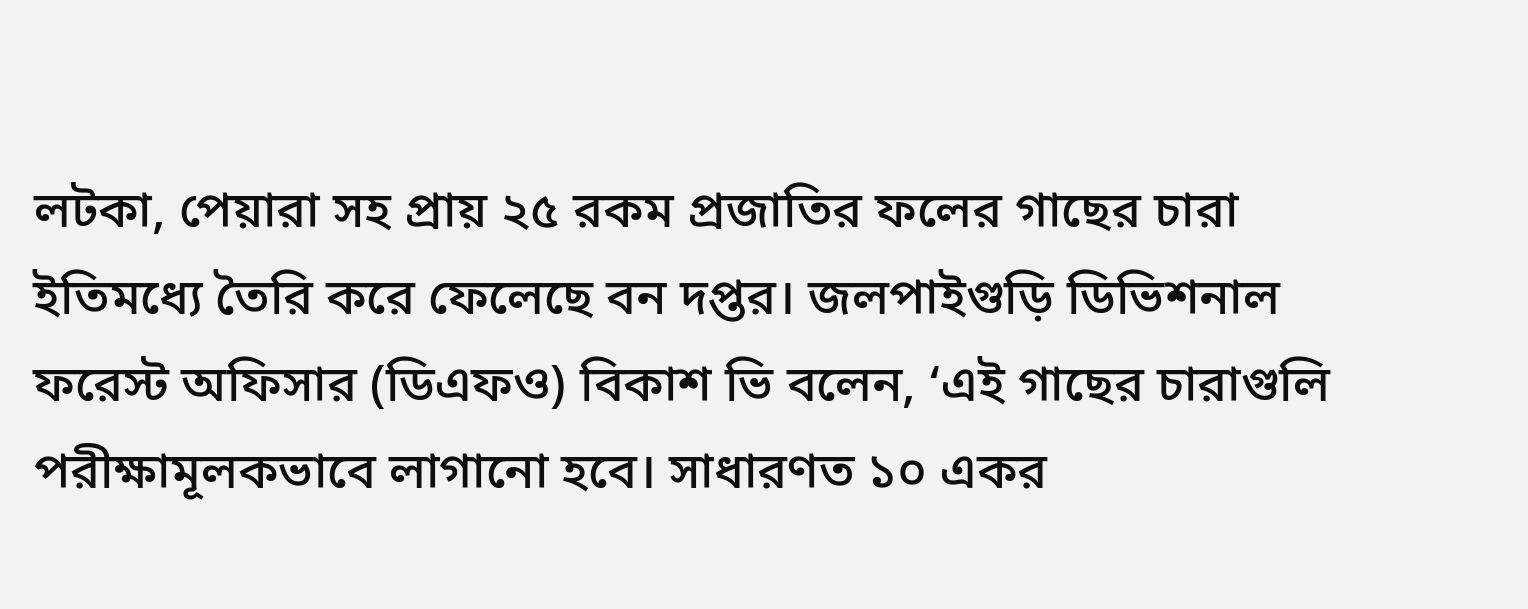লটকা, পেয়ারা সহ প্রায় ২৫ রকম প্রজাতির ফলের গাছের চারা ইতিমধ্যে তৈরি করে ফেলেছে বন দপ্তর। জলপাইগুড়ি ডিভিশনাল ফরেস্ট অফিসার (ডিএফও) বিকাশ ভি বলেন, ‘এই গাছের চারাগুলি পরীক্ষামূলকভাবে লাগানো হবে। সাধারণত ১০ একর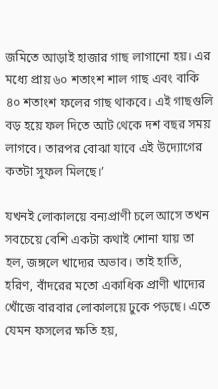জমিতে আড়াই হাজার গাছ লাগানো হয়। এর মধ্যে প্রায় ৬০ শতাংশ শাল গাছ এবং বাকি ৪০ শতাংশ ফলের গাছ থাকবে। এই গাছগুলি বড় হয়ে ফল দিতে আট থেকে দশ বছর সময় লাগবে। তারপর বোঝা যাবে এই উদ্যোগের কতটা সুফল মিলছে।’

যখনই লোকালয়ে বন্যপ্রাণী চলে আসে তখন সবচেয়ে বেশি একটা কথাই শোনা যায় তা হল, জঙ্গলে খাদ্যের অভাব। তাই হাতি, হরিণ, বাঁদরের মতো একাধিক প্রাণী খাদ্যের খোঁজে বারবার লোকালয়ে ঢুকে পড়ছে। এতে যেমন ফসলের ক্ষতি হয়,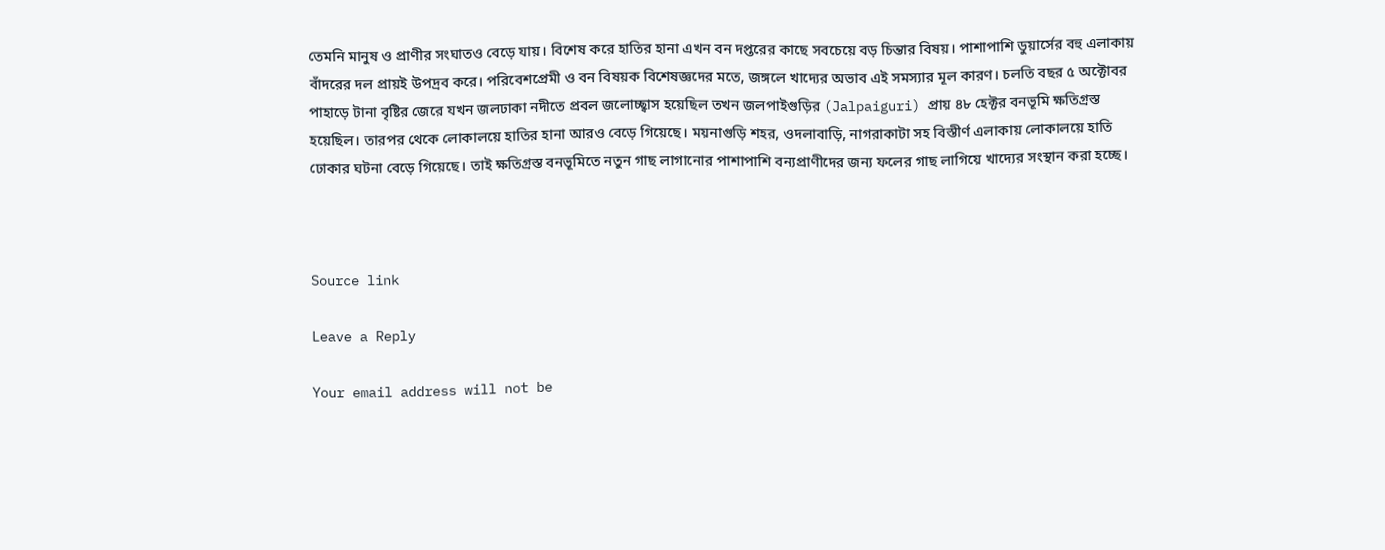তেমনি মানুষ ও প্রাণীর সংঘাতও বেড়ে যায়। বিশেষ করে হাতির হানা এখন বন দপ্তরের কাছে সবচেয়ে বড় চিন্তার বিষয়। পাশাপাশি ডুয়ার্সের বহু এলাকায় বাঁদরের দল প্রায়ই উপদ্রব করে। পরিবেশপ্রেমী ও বন বিষয়ক বিশেষজ্ঞদের মতে, জঙ্গলে খাদ্যের অভাব এই সমস্যার মূল কারণ। চলতি বছর ৫ অক্টোবর পাহাড়ে টানা বৃষ্টির জেরে যখন জলঢাকা নদীতে প্রবল জলোচ্ছ্বাস হয়েছিল তখন জলপাইগুড়ির (Jalpaiguri) প্রায় ৪৮ হেক্টর বনভূমি ক্ষতিগ্রস্ত হয়েছিল। তারপর থেকে লোকালয়ে হাতির হানা আরও বেড়ে গিয়েছে। ময়নাগুড়ি শহর, ওদলাবাড়ি, নাগরাকাটা সহ বিস্তীর্ণ এলাকায় লোকালয়ে হাতি ঢোকার ঘটনা বেড়ে গিয়েছে। তাই ক্ষতিগ্রস্ত বনভূমিতে নতুন গাছ লাগানোর পাশাপাশি বন্যপ্রাণীদের জন্য ফলের গাছ লাগিয়ে খাদ্যের সংস্থান করা হচ্ছে।



Source link

Leave a Reply

Your email address will not be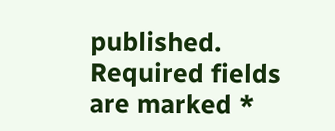published. Required fields are marked *